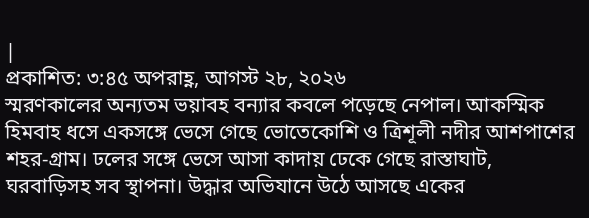|
প্রকাশিত: ৩:৪৫ অপরাহ্ণ, আগস্ট ২৮, ২০২৬
স্মরণকালের অন্যতম ভয়াবহ বন্যার কবলে পড়েছে নেপাল। আকস্মিক হিমবাহ ধসে একসঙ্গে ভেসে গেছে ভোতেকোশি ও ত্রিশূলী নদীর আশপাশের শহর-গ্রাম। ঢলের সঙ্গে ভেসে আসা কাদায় ঢেকে গেছে রাস্তাঘাট, ঘরবাড়িসহ সব স্থাপনা। উদ্ধার অভিযানে উঠে আসছে একের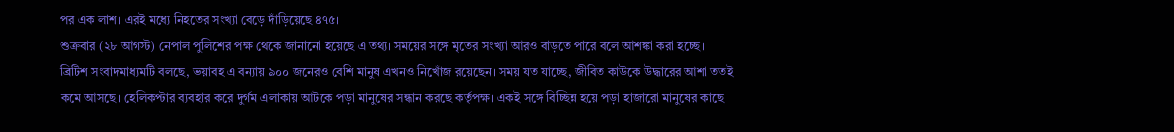পর এক লাশ। এরই মধ্যে নিহতের সংখ্যা বেড়ে দাঁড়িয়েছে ৪৭৫।
শুক্রবার (২৮ আগস্ট) নেপাল পুলিশের পক্ষ থেকে জানানো হয়েছে এ তথ্য। সময়ের সঙ্গে মৃতের সংখ্যা আরও বাড়তে পারে বলে আশঙ্কা করা হচ্ছে।
ব্রিটিশ সংবাদমাধ্যমটি বলছে, ভয়াবহ এ বন্যায় ৯০০ জনেরও বেশি মানুষ এখনও নিখোঁজ রয়েছেন। সময় যত যাচ্ছে, জীবিত কাউকে উদ্ধারের আশা ততই কমে আসছে। হেলিকপ্টার ব্যবহার করে দুর্গম এলাকায় আটকে পড়া মানুষের সন্ধান করছে কর্তৃপক্ষ। একই সঙ্গে বিচ্ছিন্ন হয়ে পড়া হাজারো মানুষের কাছে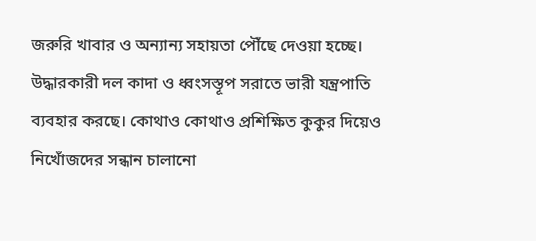জরুরি খাবার ও অন্যান্য সহায়তা পৌঁছে দেওয়া হচ্ছে।
উদ্ধারকারী দল কাদা ও ধ্বংসস্তূপ সরাতে ভারী যন্ত্রপাতি ব্যবহার করছে। কোথাও কোথাও প্রশিক্ষিত কুকুর দিয়েও নিখোঁজদের সন্ধান চালানো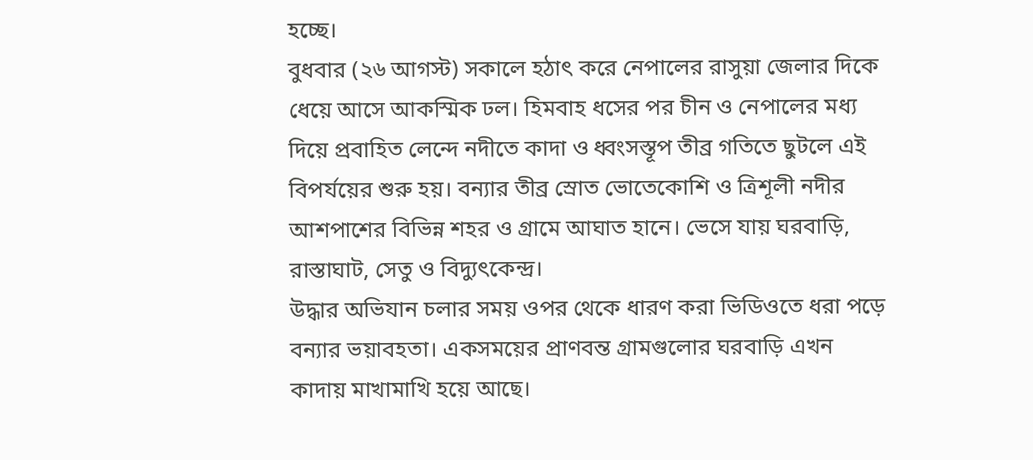হচ্ছে।
বুধবার (২৬ আগস্ট) সকালে হঠাৎ করে নেপালের রাসুয়া জেলার দিকে ধেয়ে আসে আকস্মিক ঢল। হিমবাহ ধসের পর চীন ও নেপালের মধ্য দিয়ে প্রবাহিত লেন্দে নদীতে কাদা ও ধ্বংসস্তূপ তীব্র গতিতে ছুটলে এই বিপর্যয়ের শুরু হয়। বন্যার তীব্র স্রোত ভোতেকোশি ও ত্রিশূলী নদীর আশপাশের বিভিন্ন শহর ও গ্রামে আঘাত হানে। ভেসে যায় ঘরবাড়ি, রাস্তাঘাট, সেতু ও বিদ্যুৎকেন্দ্র।
উদ্ধার অভিযান চলার সময় ওপর থেকে ধারণ করা ভিডিওতে ধরা পড়ে বন্যার ভয়াবহতা। একসময়ের প্রাণবন্ত গ্রামগুলোর ঘরবাড়ি এখন কাদায় মাখামাখি হয়ে আছে।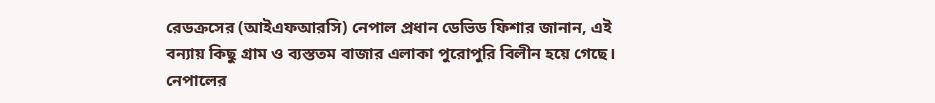রেডক্রসের (আইএফআরসি) নেপাল প্রধান ডেভিড ফিশার জানান, এই বন্যায় কিছু গ্রাম ও ব্যস্ততম বাজার এলাকা পুরোপুরি বিলীন হয়ে গেছে।
নেপালের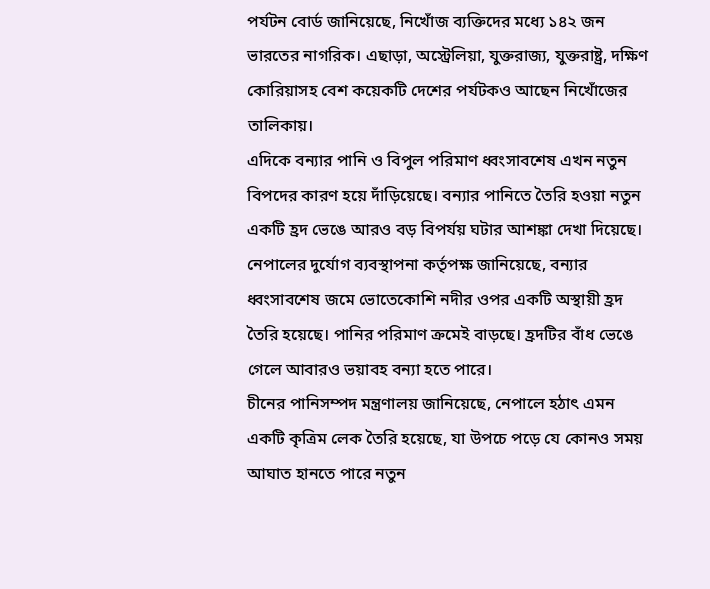পর্যটন বোর্ড জানিয়েছে, নিখোঁজ ব্যক্তিদের মধ্যে ১৪২ জন ভারতের নাগরিক। এছাড়া, অস্ট্রেলিয়া, যুক্তরাজ্য, যুক্তরাষ্ট্র, দক্ষিণ কোরিয়াসহ বেশ কয়েকটি দেশের পর্যটকও আছেন নিখোঁজের তালিকায়।
এদিকে বন্যার পানি ও বিপুল পরিমাণ ধ্বংসাবশেষ এখন নতুন বিপদের কারণ হয়ে দাঁড়িয়েছে। বন্যার পানিতে তৈরি হওয়া নতুন একটি হ্রদ ভেঙে আরও বড় বিপর্যয় ঘটার আশঙ্কা দেখা দিয়েছে।
নেপালের দুর্যোগ ব্যবস্থাপনা কর্তৃপক্ষ জানিয়েছে, বন্যার ধ্বংসাবশেষ জমে ভোতেকোশি নদীর ওপর একটি অস্থায়ী হ্রদ তৈরি হয়েছে। পানির পরিমাণ ক্রমেই বাড়ছে। হ্রদটির বাঁধ ভেঙে গেলে আবারও ভয়াবহ বন্যা হতে পারে।
চীনের পানিসম্পদ মন্ত্রণালয় জানিয়েছে, নেপালে হঠাৎ এমন একটি কৃত্রিম লেক তৈরি হয়েছে, যা উপচে পড়ে যে কোনও সময় আঘাত হানতে পারে নতুন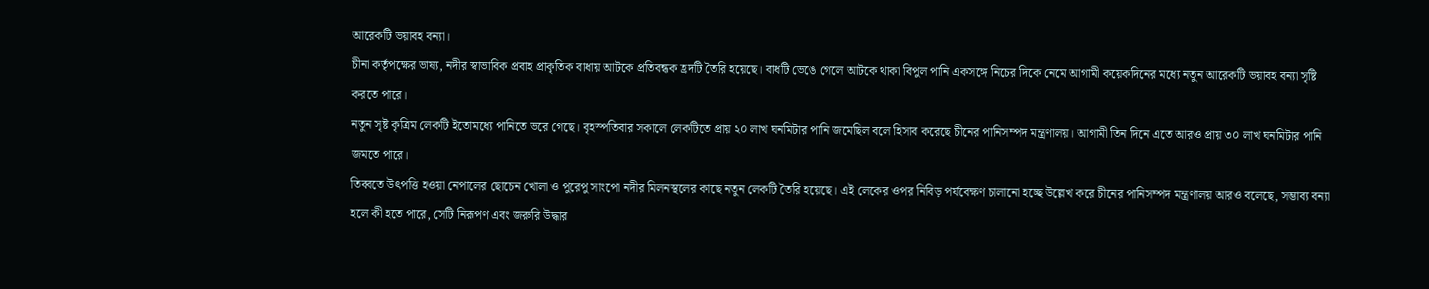আরেকটি ভয়াবহ বন্যা।
চীনা কর্তৃপক্ষের ভাষ্য, নদীর স্বাভাবিক প্রবাহ প্রাকৃতিক বাধায় আটকে প্রতিবন্ধক হ্রদটি তৈরি হয়েছে। বাধটি ভেঙে গেলে আটকে থাকা বিপুল পানি একসঙ্গে নিচের দিকে নেমে আগামী কয়েকদিনের মধ্যে নতুন আরেকটি ভয়াবহ বন্যা সৃষ্টি করতে পারে।
নতুন সৃষ্ট কৃত্রিম লেকটি ইতোমধ্যে পানিতে ভরে গেছে। বৃহস্পতিবার সকালে লেকটিতে প্রায় ২০ লাখ ঘনমিটার পানি জমেছিল বলে হিসাব করেছে চীনের পানিসম্পদ মন্ত্রণালয়। আগামী তিন দিনে এতে আরও প্রায় ৩০ লাখ ঘনমিটার পানি জমতে পারে।
তিব্বতে উৎপত্তি হওয়া নেপালের ছোচেন খোলা ও পুরেপু সাংপো নদীর মিলনস্থলের কাছে নতুন লেকটি তৈরি হয়েছে। এই লেকের ওপর নিবিড় পর্যবেক্ষণ চালানো হচ্ছে উল্লেখ করে চীনের পানিসম্পদ মন্ত্রণালয় আরও বলেছে, সম্ভাব্য বন্যা হলে কী হতে পারে, সেটি নিরূপণ এবং জরুরি উদ্ধার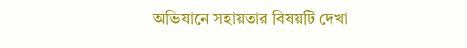অভিযানে সহায়তার বিষয়টি দেখা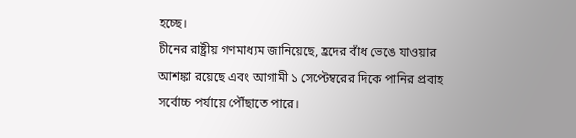হচ্ছে।
চীনের রাষ্ট্রীয় গণমাধ্যম জানিয়েছে, হ্রদের বাঁধ ভেঙে যাওয়ার আশঙ্কা রয়েছে এবং আগামী ১ সেপ্টেম্বরের দিকে পানির প্রবাহ সর্বোচ্চ পর্যায়ে পৌঁছাতে পারে।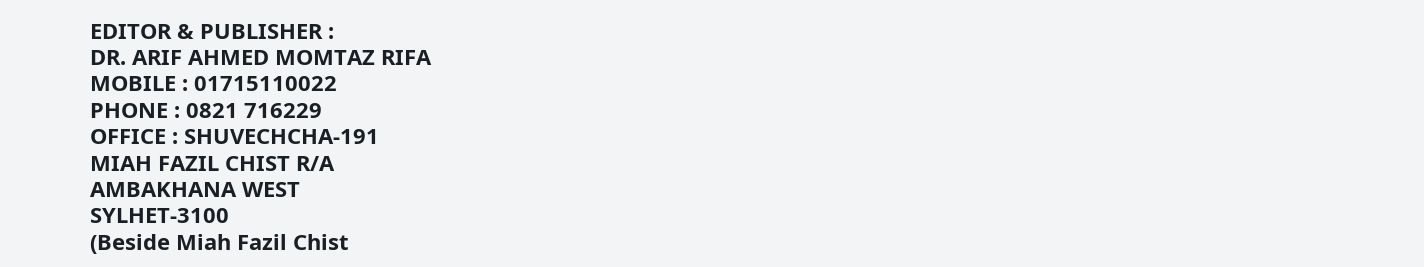EDITOR & PUBLISHER :
DR. ARIF AHMED MOMTAZ RIFA
MOBILE : 01715110022
PHONE : 0821 716229
OFFICE : SHUVECHCHA-191
MIAH FAZIL CHIST R/A
AMBAKHANA WEST
SYLHET-3100
(Beside Miah Fazil Chist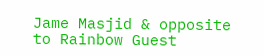Jame Masjid & opposite to Rainbow Guest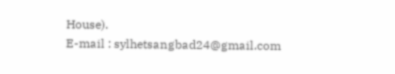House).
E-mail : sylhetsangbad24@gmail.com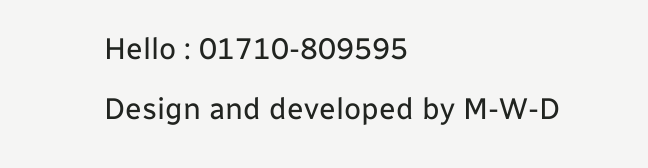Hello : 01710-809595
Design and developed by M-W-D